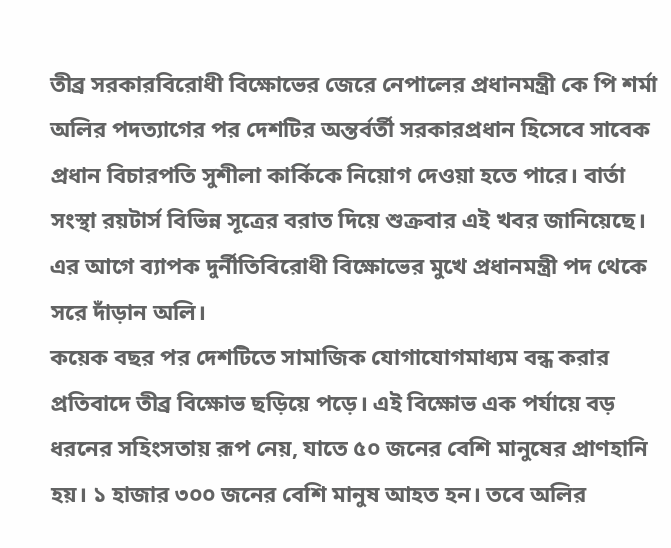তীব্র সরকারবিরোধী বিক্ষোভের জেরে নেপালের প্রধানমন্ত্রী কে পি শর্মা অলির পদত্যাগের পর দেশটির অন্তর্বর্তী সরকারপ্রধান হিসেবে সাবেক প্রধান বিচারপতি সুশীলা কার্কিকে নিয়োগ দেওয়া হতে পারে। বার্তা সংস্থা রয়টার্স বিভিন্ন সূত্রের বরাত দিয়ে শুক্রবার এই খবর জানিয়েছে। এর আগে ব্যাপক দুর্নীতিবিরোধী বিক্ষোভের মুখে প্রধানমন্ত্রী পদ থেকে সরে দাঁড়ান অলি।
কয়েক বছর পর দেশটিতে সামাজিক যোগাযোগমাধ্যম বন্ধ করার প্রতিবাদে তীব্র বিক্ষোভ ছড়িয়ে পড়ে। এই বিক্ষোভ এক পর্যায়ে বড় ধরনের সহিংসতায় রূপ নেয়, যাতে ৫০ জনের বেশি মানুষের প্রাণহানি হয়। ১ হাজার ৩০০ জনের বেশি মানুষ আহত হন। তবে অলির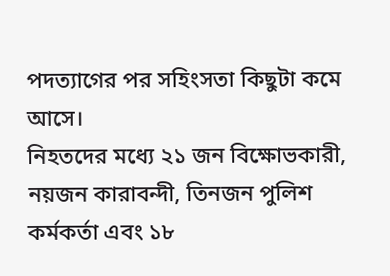পদত্যাগের পর সহিংসতা কিছুটা কমে আসে।
নিহতদের মধ্যে ২১ জন বিক্ষোভকারী, নয়জন কারাবন্দী, তিনজন পুলিশ কর্মকর্তা এবং ১৮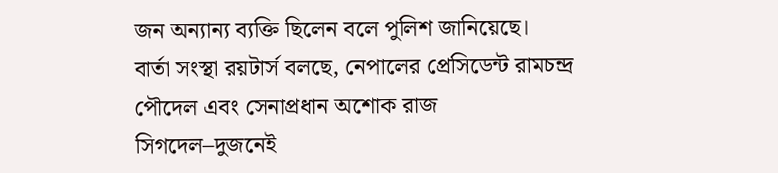জন অন্যান্য ব্যক্তি ছিলেন বলে পুলিশ জানিয়েছে।
বার্তা সংস্থা রয়টার্স বলছে, নেপালের প্রেসিডেন্ট রামচন্দ্র পৌদেল এবং সেনাপ্রধান অশোক রাজ সিগদেল–দুজনেই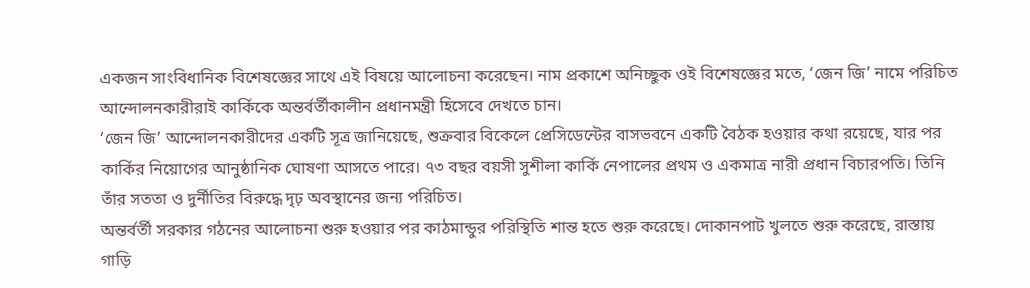একজন সাংবিধানিক বিশেষজ্ঞের সাথে এই বিষয়ে আলোচনা করেছেন। নাম প্রকাশে অনিচ্ছুক ওই বিশেষজ্ঞের মতে, ‘জেন জি’ নামে পরিচিত আন্দোলনকারীরাই কার্কিকে অন্তর্বর্তীকালীন প্রধানমন্ত্রী হিসেবে দেখতে চান।
‘জেন জি’ আন্দোলনকারীদের একটি সূত্র জানিয়েছে, শুক্রবার বিকেলে প্রেসিডেন্টের বাসভবনে একটি বৈঠক হওয়ার কথা রয়েছে, যার পর কার্কির নিয়োগের আনুষ্ঠানিক ঘোষণা আসতে পারে। ৭৩ বছর বয়সী সুশীলা কার্কি নেপালের প্রথম ও একমাত্র নারী প্রধান বিচারপতি। তিনি তাঁর সততা ও দুর্নীতির বিরুদ্ধে দৃঢ় অবস্থানের জন্য পরিচিত।
অন্তর্বর্তী সরকার গঠনের আলোচনা শুরু হওয়ার পর কাঠমান্ডুর পরিস্থিতি শান্ত হতে শুরু করেছে। দোকানপাট খুলতে শুরু করেছে, রাস্তায় গাড়ি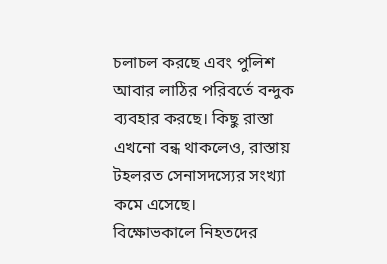চলাচল করছে এবং পুলিশ আবার লাঠির পরিবর্তে বন্দুক ব্যবহার করছে। কিছু রাস্তা এখনো বন্ধ থাকলেও, রাস্তায় টহলরত সেনাসদস্যের সংখ্যা কমে এসেছে।
বিক্ষোভকালে নিহতদের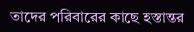তাদের পরিবারের কাছে হস্তান্তর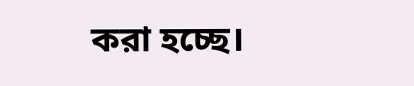করা হচ্ছে।